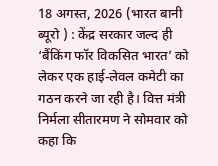18 अगस्त, 2026 (भारत बानी ब्यूरो ) : केंद्र सरकार जल्द ही ‘बैंकिंग फॉर विकसित भारत’ को लेकर एक हाई-लेवल कमेटी का गठन करने जा रही है। वित्त मंत्री निर्मला सीतारमण ने सोमवार को कहा कि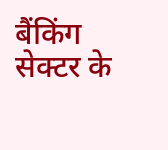बैंकिंग सेक्टर के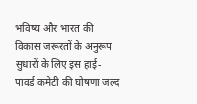भविष्य और भारत की विकास जरूरतों के अनुरूप सुधारों के लिए इस हाई-पावर्ड कमेटी की घोषणा जल्द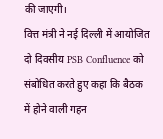की जाएगी।
वित्त मंत्री ने नई दिल्ली में आयोजित दो दिवसीय PSB Confluence को संबोधित करते हुए कहा कि बैठक में होने वाली गहन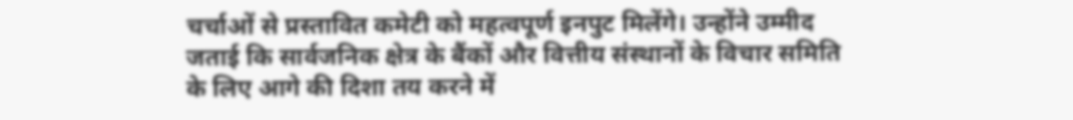चर्चाओं से प्रस्तावित कमेटी को महत्वपूर्ण इनपुट मिलेंगे। उन्होंने उम्मीद जताई कि सार्वजनिक क्षेत्र के बैंकों और वित्तीय संस्थानों के विचार समिति के लिए आगे की दिशा तय करने में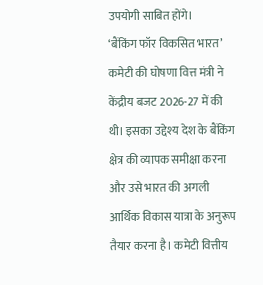उपयोगी साबित होंगे।
‘बैंकिंग फॉर विकसित भारत’ कमेटी की घोषणा वित्त मंत्री ने केंद्रीय बजट 2026-27 में की थी। इसका उद्देश्य देश के बैंकिंग क्षेत्र की व्यापक समीक्षा करना और उसे भारत की अगली आर्थिक विकास यात्रा के अनुरूप तैयार करना है। कमेटी वित्तीय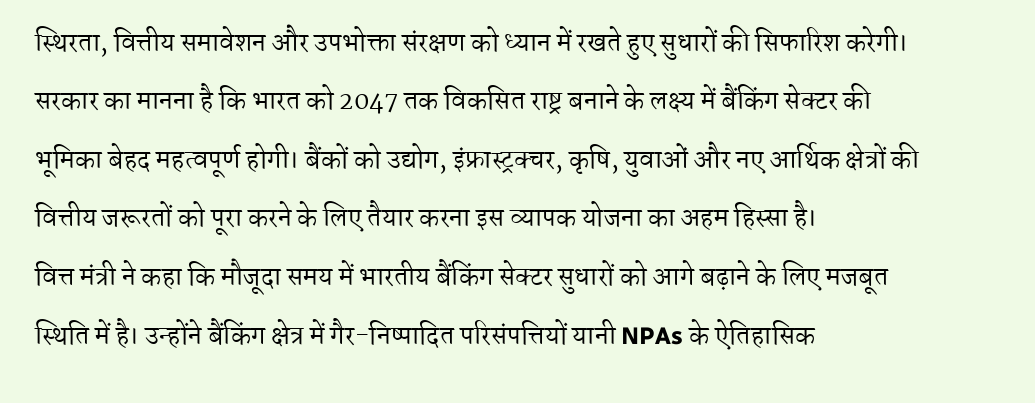स्थिरता, वित्तीय समावेशन और उपभोक्ता संरक्षण को ध्यान में रखते हुए सुधारों की सिफारिश करेगी।
सरकार का मानना है कि भारत को 2047 तक विकसित राष्ट्र बनाने के लक्ष्य में बैंकिंग सेक्टर की भूमिका बेहद महत्वपूर्ण होगी। बैंकों को उद्योग, इंफ्रास्ट्रक्चर, कृषि, युवाओं और नए आर्थिक क्षेत्रों की वित्तीय जरूरतों को पूरा करने के लिए तैयार करना इस व्यापक योजना का अहम हिस्सा है।
वित्त मंत्री ने कहा कि मौजूदा समय में भारतीय बैंकिंग सेक्टर सुधारों को आगे बढ़ाने के लिए मजबूत स्थिति में है। उन्होंने बैंकिंग क्षेत्र में गैर-निष्पादित परिसंपत्तियों यानी NPAs के ऐतिहासिक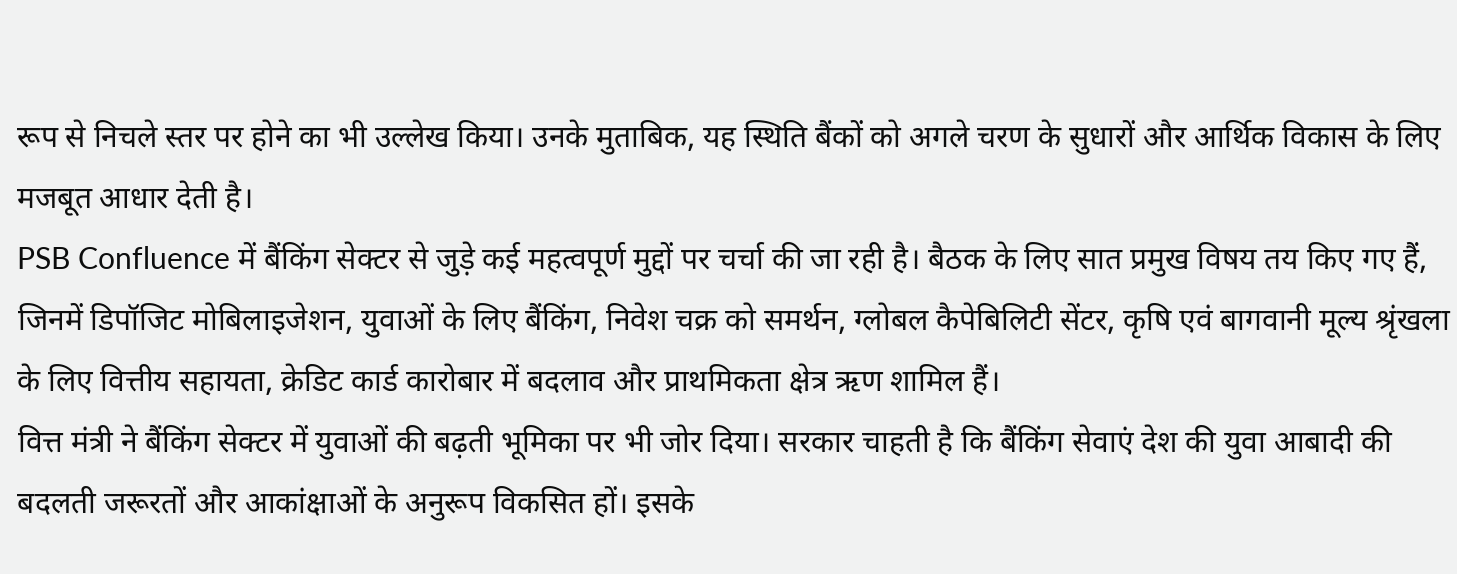रूप से निचले स्तर पर होने का भी उल्लेख किया। उनके मुताबिक, यह स्थिति बैंकों को अगले चरण के सुधारों और आर्थिक विकास के लिए मजबूत आधार देती है।
PSB Confluence में बैंकिंग सेक्टर से जुड़े कई महत्वपूर्ण मुद्दों पर चर्चा की जा रही है। बैठक के लिए सात प्रमुख विषय तय किए गए हैं, जिनमें डिपॉजिट मोबिलाइजेशन, युवाओं के लिए बैंकिंग, निवेश चक्र को समर्थन, ग्लोबल कैपेबिलिटी सेंटर, कृषि एवं बागवानी मूल्य श्रृंखला के लिए वित्तीय सहायता, क्रेडिट कार्ड कारोबार में बदलाव और प्राथमिकता क्षेत्र ऋण शामिल हैं।
वित्त मंत्री ने बैंकिंग सेक्टर में युवाओं की बढ़ती भूमिका पर भी जोर दिया। सरकार चाहती है कि बैंकिंग सेवाएं देश की युवा आबादी की बदलती जरूरतों और आकांक्षाओं के अनुरूप विकसित हों। इसके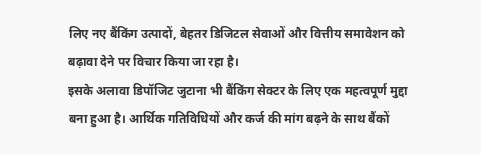लिए नए बैंकिंग उत्पादों, बेहतर डिजिटल सेवाओं और वित्तीय समावेशन को बढ़ावा देने पर विचार किया जा रहा है।
इसके अलावा डिपॉजिट जुटाना भी बैंकिंग सेक्टर के लिए एक महत्वपूर्ण मुद्दा बना हुआ है। आर्थिक गतिविधियों और कर्ज की मांग बढ़ने के साथ बैंकों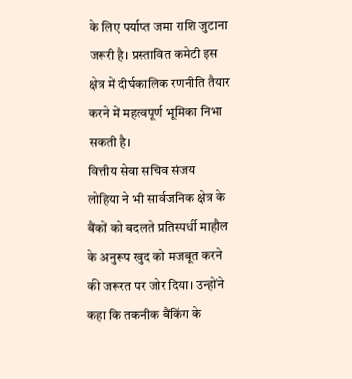के लिए पर्याप्त जमा राशि जुटाना जरूरी है। प्रस्तावित कमेटी इस क्षेत्र में दीर्घकालिक रणनीति तैयार करने में महत्वपूर्ण भूमिका निभा सकती है।
वित्तीय सेवा सचिव संजय लोहिया ने भी सार्वजनिक क्षेत्र के बैंकों को बदलते प्रतिस्पर्धी माहौल के अनुरूप खुद को मजबूत करने की जरूरत पर जोर दिया। उन्होंने कहा कि तकनीक बैंकिंग के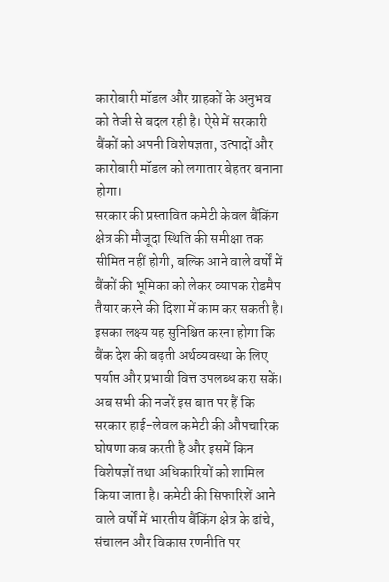कारोबारी मॉडल और ग्राहकों के अनुभव को तेजी से बदल रही है। ऐसे में सरकारी बैंकों को अपनी विशेषज्ञता, उत्पादों और कारोबारी मॉडल को लगातार बेहतर बनाना होगा।
सरकार की प्रस्तावित कमेटी केवल बैंकिंग क्षेत्र की मौजूदा स्थिति की समीक्षा तक सीमित नहीं होगी, बल्कि आने वाले वर्षों में बैंकों की भूमिका को लेकर व्यापक रोडमैप तैयार करने की दिशा में काम कर सकती है। इसका लक्ष्य यह सुनिश्चित करना होगा कि बैंक देश की बढ़ती अर्थव्यवस्था के लिए पर्याप्त और प्रभावी वित्त उपलब्ध करा सकें।
अब सभी की नजरें इस बात पर हैं कि सरकार हाई-लेवल कमेटी की औपचारिक घोषणा कब करती है और इसमें किन विशेषज्ञों तथा अधिकारियों को शामिल किया जाता है। कमेटी की सिफारिशें आने वाले वर्षों में भारतीय बैंकिंग क्षेत्र के ढांचे, संचालन और विकास रणनीति पर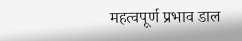महत्वपूर्ण प्रभाव डाल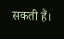सकती हैं।